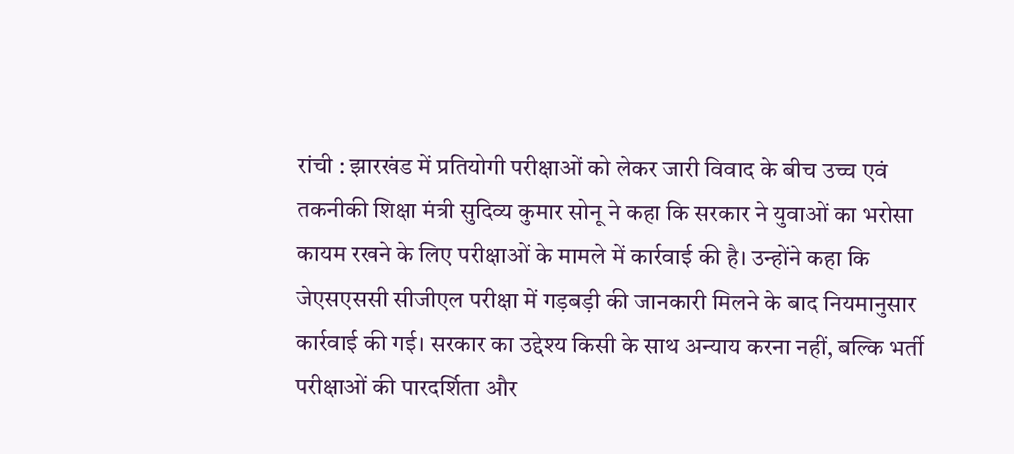रांची : झारखंड में प्रतियोगी परीक्षाओं को लेकर जारी विवाद के बीच उच्च एवं तकनीकी शिक्षा मंत्री सुदिव्य कुमार सोनू ने कहा कि सरकार ने युवाओं का भरोसा कायम रखने के लिए परीक्षाओं के मामले में कार्रवाई की है। उन्होंने कहा कि जेएसएससी सीजीएल परीक्षा में गड़बड़ी की जानकारी मिलने के बाद नियमानुसार कार्रवाई की गई। सरकार का उद्देश्य किसी के साथ अन्याय करना नहीं, बल्कि भर्ती परीक्षाओं की पारदर्शिता और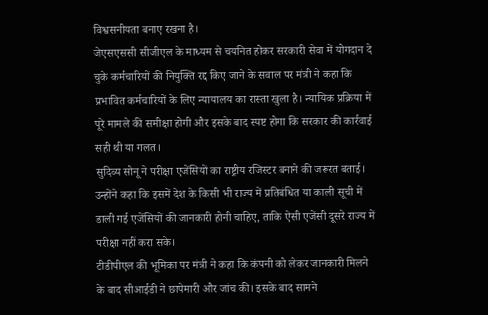विश्वसनीयता बनाए रखना है।
जेएसएससी सीजीएल के माध्यम से चयनित होकर सरकारी सेवा में योगदान दे चुके कर्मचारियों की नियुक्ति रद्द किए जाने के सवाल पर मंत्री ने कहा कि प्रभावित कर्मचारियों के लिए न्यायालय का रास्ता खुला है। न्यायिक प्रक्रिया में पूरे मामले की समीक्षा होगी और इसके बाद स्पष्ट होगा कि सरकार की कार्रवाई सही थी या गलत।
सुदिव्य सोनू ने परीक्षा एजेंसियों का राष्ट्रीय रजिस्टर बनाने की जरूरत बताई। उन्होंने कहा कि इसमें देश के किसी भी राज्य में प्रतिबंधित या काली सूची में डाली गई एजेंसियों की जानकारी होनी चाहिए, ताकि ऐसी एजेंसी दूसरे राज्य में परीक्षा नहीं करा सके।
टीडीपीएल की भूमिका पर मंत्री ने कहा कि कंपनी को लेकर जानकारी मिलने के बाद सीआईडी ने छापेमारी और जांच की। इसके बाद सामने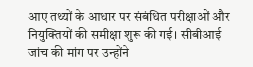आए तथ्यों के आधार पर संबंधित परीक्षाओं और नियुक्तियों की समीक्षा शुरू की गई। सीबीआई जांच की मांग पर उन्होंने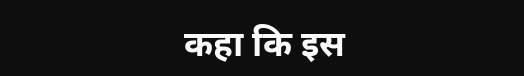कहा कि इस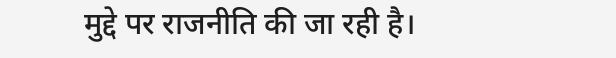मुद्दे पर राजनीति की जा रही है।